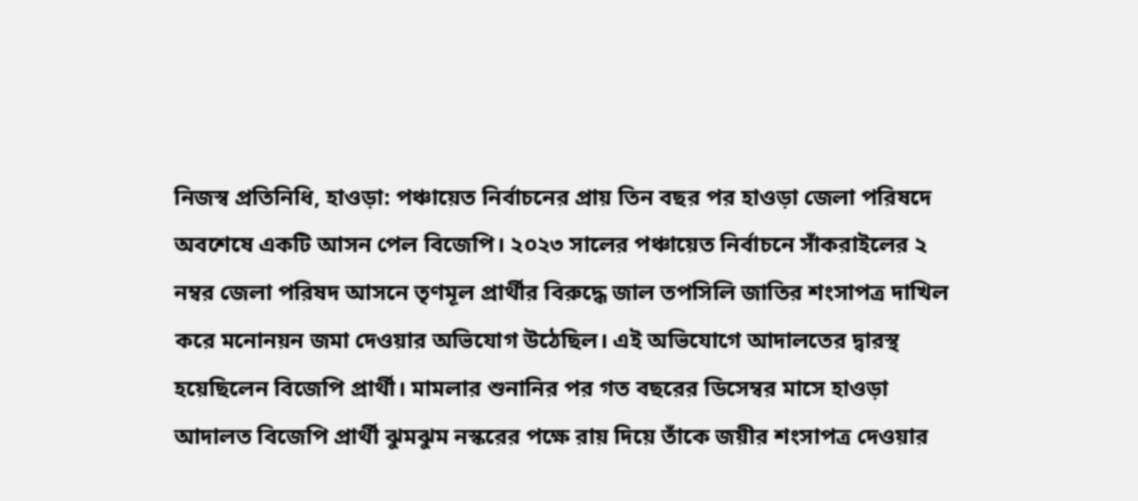নিজস্ব প্রতিনিধি, হাওড়া: পঞ্চায়েত নির্বাচনের প্রায় তিন বছর পর হাওড়া জেলা পরিষদে অবশেষে একটি আসন পেল বিজেপি। ২০২৩ সালের পঞ্চায়েত নির্বাচনে সাঁকরাইলের ২ নম্বর জেলা পরিষদ আসনে তৃণমূল প্রার্থীর বিরুদ্ধে জাল তপসিলি জাতির শংসাপত্র দাখিল করে মনোনয়ন জমা দেওয়ার অভিযোগ উঠেছিল। এই অভিযোগে আদালতের দ্বারস্থ হয়েছিলেন বিজেপি প্রার্থী। মামলার শুনানির পর গত বছরের ডিসেম্বর মাসে হাওড়া আদালত বিজেপি প্রার্থী ঝুমঝুম নস্করের পক্ষে রায় দিয়ে তাঁকে জয়ীর শংসাপত্র দেওয়ার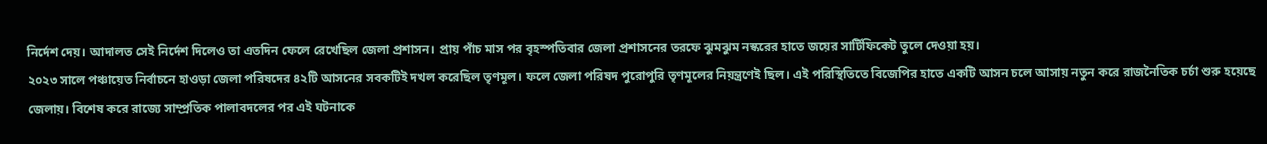নির্দেশ দেয়। আদালত সেই নির্দেশ দিলেও তা এতদিন ফেলে রেখেছিল জেলা প্রশাসন। প্রায় পাঁচ মাস পর বৃহস্পতিবার জেলা প্রশাসনের তরফে ঝুমঝুম নস্করের হাতে জয়ের সার্টিফিকেট তুলে দেওয়া হয়।
২০২৩ সালে পঞ্চায়েত নির্বাচনে হাওড়া জেলা পরিষদের ৪২টি আসনের সবকটিই দখল করেছিল তৃণমূল। ফলে জেলা পরিষদ পুরোপুরি তৃণমূলের নিয়ন্ত্রণেই ছিল। এই পরিস্থিতিতে বিজেপির হাতে একটি আসন চলে আসায় নতুন করে রাজনৈতিক চর্চা শুরু হয়েছে জেলায়। বিশেষ করে রাজ্যে সাম্প্রতিক পালাবদলের পর এই ঘটনাকে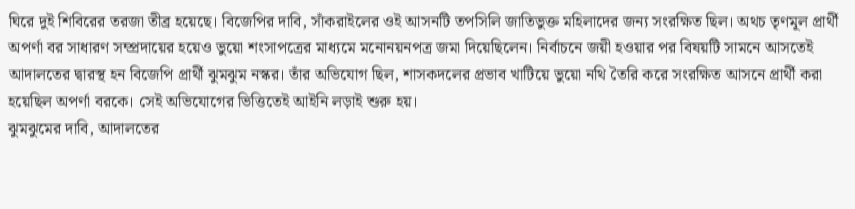ঘিরে দুই শিবিরের তরজা তীব্র হয়েছে। বিজেপির দাবি, সাঁকরাইলের ওই আসনটি তপসিলি জাতিভুক্ত মহিলাদের জন্য সংরক্ষিত ছিল। অথচ তৃণমূল প্রার্থী অপর্ণা বর সাধারণ সম্প্রদায়ের হয়েও ভুয়ো শংসাপত্রের মাধ্যমে মনোনয়নপত্র জমা দিয়েছিলেন। নির্বাচনে জয়ী হওয়ার পর বিষয়টি সামনে আসতেই আদালতের দ্বারস্থ হন বিজেপি প্রার্থী ঝুমঝুম নস্কর। তাঁর অভিযোগ ছিল, শাসকদলের প্রভাব খাটিয়ে ভুয়ো নথি তৈরি করে সংরক্ষিত আসনে প্রার্থী করা হয়েছিল অপর্ণা বরকে। সেই অভিযোগের ভিত্তিতেই আইনি লড়াই শুরু হয়।
ঝুমঝুমের দাবি, আদালতের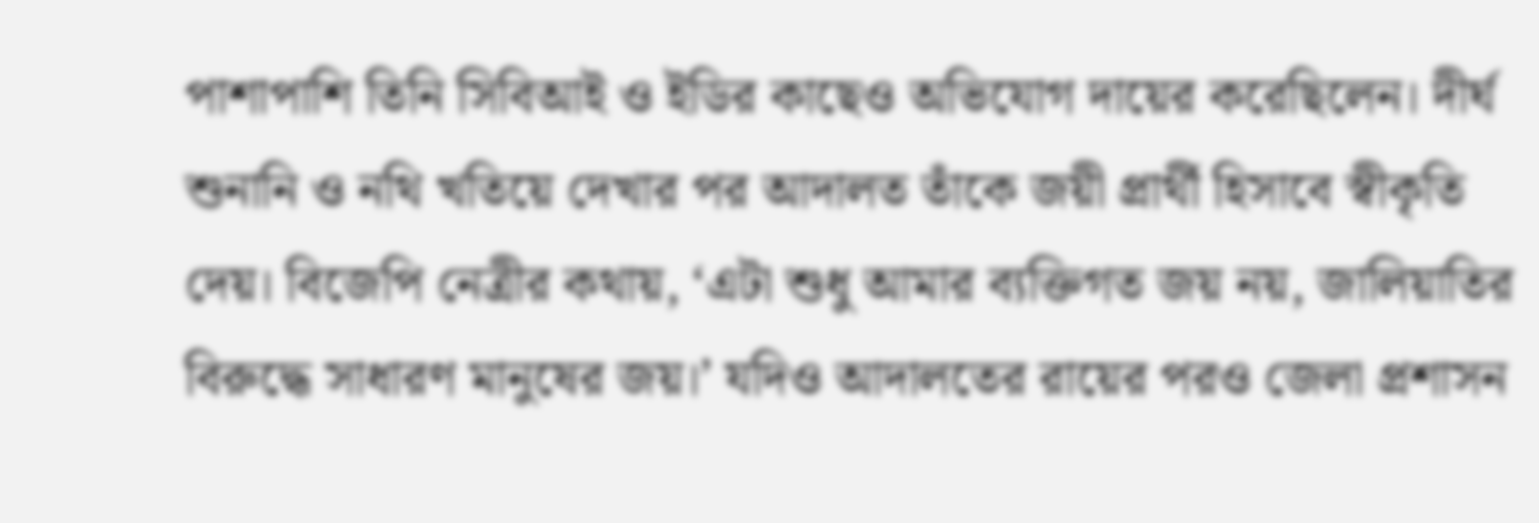পাশাপাশি তিনি সিবিআই ও ইডির কাছেও অভিযোগ দায়ের করেছিলেন। দীর্ঘ শুনানি ও নথি খতিয়ে দেখার পর আদালত তাঁকে জয়ী প্রার্থী হিসাবে স্বীকৃতি দেয়। বিজেপি নেত্রীর কথায়, ‘এটা শুধু আমার ব্যক্তিগত জয় নয়, জালিয়াতির বিরুদ্ধে সাধারণ মানুষের জয়।’ যদিও আদালতের রায়ের পরও জেলা প্রশাসন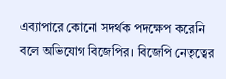এব্যাপারে কোনো সদর্থক পদক্ষেপ করেনি বলে অভিযোগ বিজেপির। বিজেপি নেতৃত্বের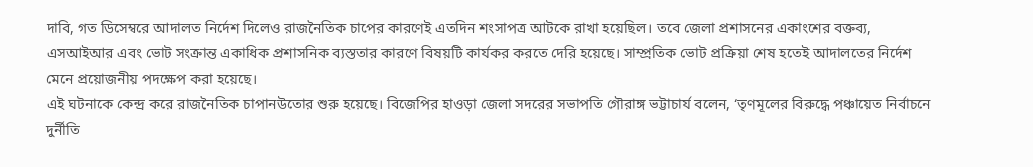দাবি, গত ডিসেম্বরে আদালত নির্দেশ দিলেও রাজনৈতিক চাপের কারণেই এতদিন শংসাপত্র আটকে রাখা হয়েছিল। তবে জেলা প্রশাসনের একাংশের বক্তব্য, এসআইআর এবং ভোট সংক্রান্ত একাধিক প্রশাসনিক ব্যস্ততার কারণে বিষয়টি কার্যকর করতে দেরি হয়েছে। সাম্প্রতিক ভোট প্রক্রিয়া শেষ হতেই আদালতের নির্দেশ মেনে প্রয়োজনীয় পদক্ষেপ করা হয়েছে।
এই ঘটনাকে কেন্দ্র করে রাজনৈতিক চাপানউতোর শুরু হয়েছে। বিজেপির হাওড়া জেলা সদরের সভাপতি গৌরাঙ্গ ভট্টাচার্য বলেন, ‘তৃণমূলের বিরুদ্ধে পঞ্চায়েত নির্বাচনে দুর্নীতি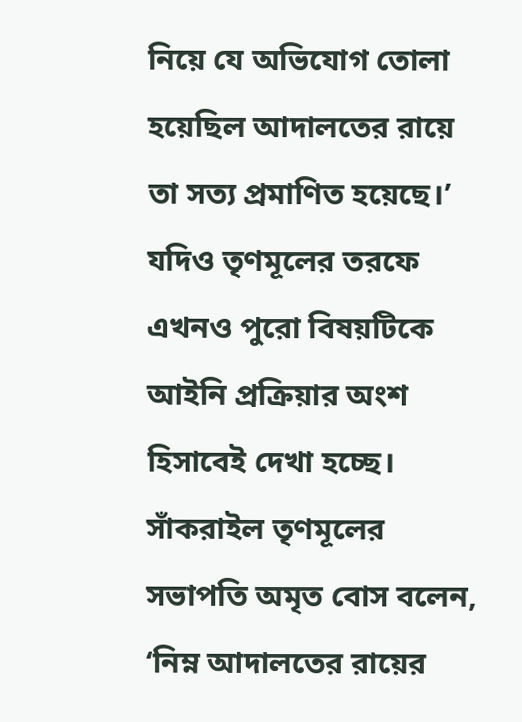নিয়ে যে অভিযোগ তোলা হয়েছিল আদালতের রায়ে তা সত্য প্রমাণিত হয়েছে।’ যদিও তৃণমূলের তরফে এখনও পুরো বিষয়টিকে আইনি প্রক্রিয়ার অংশ হিসাবেই দেখা হচ্ছে। সাঁকরাইল তৃণমূলের সভাপতি অমৃত বোস বলেন, ‘নিম্ন আদালতের রায়ের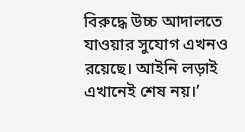বিরুদ্ধে উচ্চ আদালতে যাওয়ার সুযোগ এখনও রয়েছে। আইনি লড়াই এখানেই শেষ নয়।’